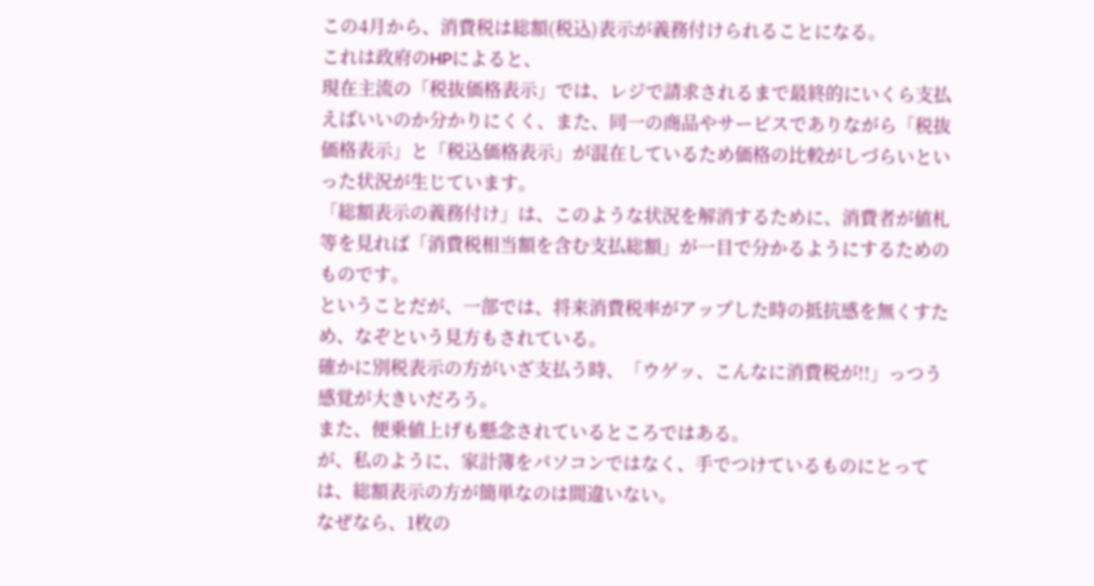この4月から、消費税は総額(税込)表示が義務付けられることになる。
これは政府のHPによると、
現在主流の「税抜価格表示」では、レジで請求されるまで最終的にいくら支払えばいいのか分かりにくく、また、同一の商品やサービスでありながら「税抜価格表示」と「税込価格表示」が混在しているため価格の比較がしづらいといった状況が生じています。
「総額表示の義務付け」は、このような状況を解消するために、消費者が値札等を見れば「消費税相当額を含む支払総額」が一目で分かるようにするためのものです。
ということだが、一部では、将来消費税率がアップした時の抵抗感を無くすため、なぞという見方もされている。
確かに別税表示の方がいざ支払う時、「ウゲッ、こんなに消費税が!!」っつう感覚が大きいだろう。
また、便乗値上げも懸念されているところではある。
が、私のように、家計簿をパソコンではなく、手でつけているものにとっては、総額表示の方が簡単なのは間違いない。
なぜなら、1枚の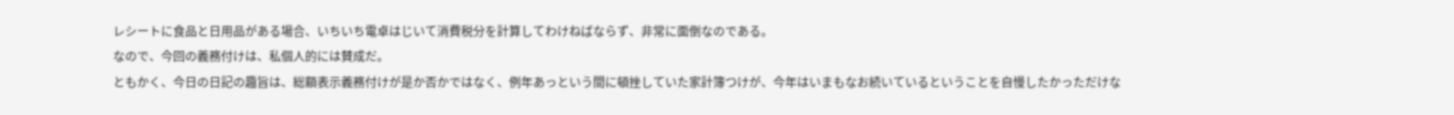レシートに食品と日用品がある場合、いちいち電卓はじいて消費税分を計算してわけねばならず、非常に面倒なのである。
なので、今回の義務付けは、私個人的には賛成だ。
ともかく、今日の日記の趣旨は、総額表示義務付けが是か否かではなく、例年あっという間に頓挫していた家計簿つけが、今年はいまもなお続いているということを自慢したかっただけな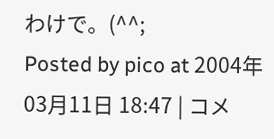わけで。(^^;
Posted by pico at 2004年03月11日 18:47 | コメ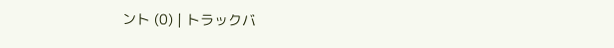ント (0) | トラックバ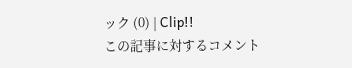ック (0) | Clip!!
この記事に対するコメント